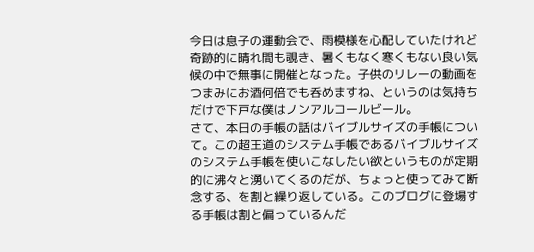今日は息子の運動会で、雨模様を心配していたけれど奇跡的に晴れ間も覗き、暑くもなく寒くもない良い気候の中で無事に開催となった。子供のリレーの動画をつまみにお酒何倍でも呑めますね、というのは気持ちだけで下戸な僕はノンアルコールビール。
さて、本日の手帳の話はバイブルサイズの手帳について。この超王道のシステム手帳であるバイブルサイズのシステム手帳を使いこなしたい欲というものが定期的に沸々と湧いてくるのだが、ちょっと使ってみて断念する、を割と繰り返している。このブログに登場する手帳は割と偏っているんだ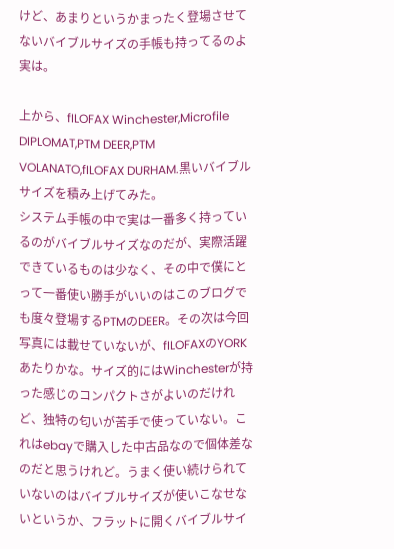けど、あまりというかまったく登場させてないバイブルサイズの手帳も持ってるのよ実は。

上から、fILOFAX Winchester,Microfile DIPLOMAT,PTM DEER,PTM VOLANATO,fILOFAX DURHAM.黒いバイブルサイズを積み上げてみた。
システム手帳の中で実は一番多く持っているのがバイブルサイズなのだが、実際活躍できているものは少なく、その中で僕にとって一番使い勝手がいいのはこのブログでも度々登場するPTMのDEER。その次は今回写真には載せていないが、fILOFAXのYORKあたりかな。サイズ的にはWinchesterが持った感じのコンパクトさがよいのだけれど、独特の匂いが苦手で使っていない。これはebayで購入した中古品なので個体差なのだと思うけれど。うまく使い続けられていないのはバイブルサイズが使いこなせないというか、フラットに開くバイブルサイ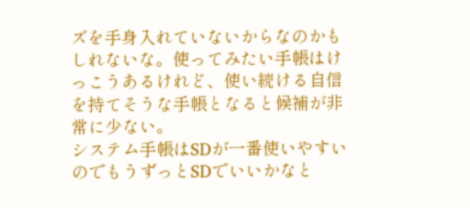ズを手身入れていないからなのかもしれないな。使ってみたい手帳はけっこうあるけれど、使い続ける自信を持てそうな手帳となると候補が非常に少ない。
システム手帳はSDが一番使いやすいのでもうずっとSDでいいかなと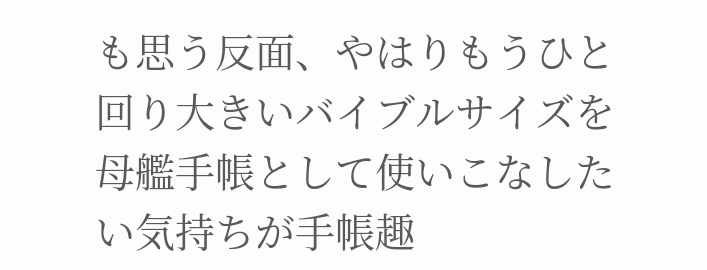も思う反面、やはりもうひと回り大きいバイブルサイズを母艦手帳として使いこなしたい気持ちが手帳趣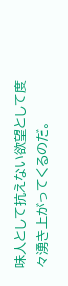味人として抗えない欲望として度々湧き上がってくるのだ。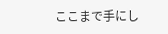ここまで手にし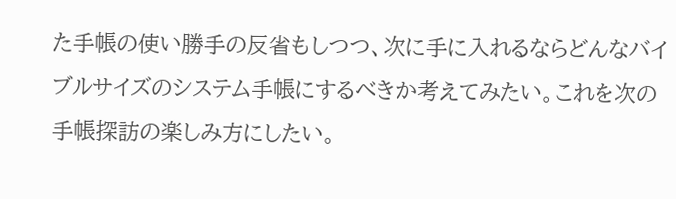た手帳の使い勝手の反省もしつつ、次に手に入れるならどんなバイブルサイズのシステム手帳にするべきか考えてみたい。これを次の手帳探訪の楽しみ方にしたい。